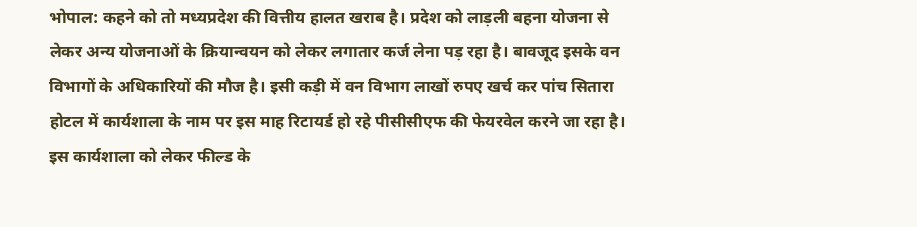भोपाल: कहने को तो मध्यप्रदेश की वित्तीय हालत खराब है। प्रदेश को लाड़ली बहना योजना से लेकर अन्य योजनाओं के क्रियान्वयन को लेकर लगातार कर्ज लेना पड़ रहा है। बावजूद इसके वन विभागों के अधिकारियों की मौज है। इसी कड़ी में वन विभाग लाखों रुपए खर्च कर पांच सितारा होटल में कार्यशाला के नाम पर इस माह रिटायर्ड हो रहे पीसीसीएफ की फेयरवेल करने जा रहा है।
इस कार्यशाला को लेकर फील्ड के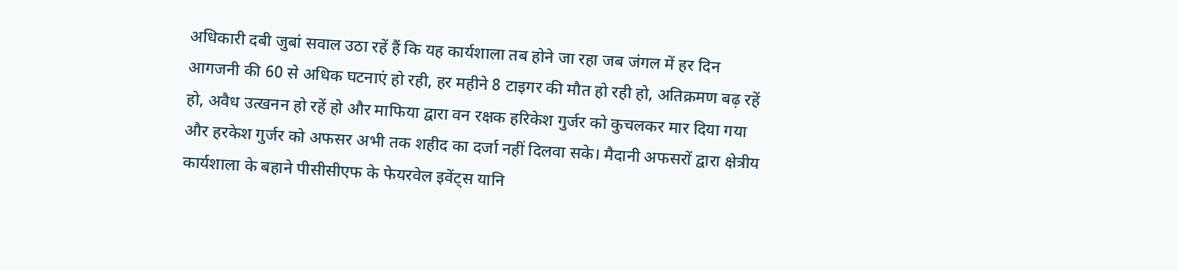अधिकारी दबी जुबां सवाल उठा रहें हैं कि यह कार्यशाला तब होने जा रहा जब जंगल में हर दिन आगजनी की 60 से अधिक घटनाएं हो रही, हर महीने 8 टाइगर की मौत हो रही हो, अतिक्रमण बढ़ रहें हो, अवैध उत्खनन हो रहें हो और माफिया द्वारा वन रक्षक हरिकेश गुर्जर को कुचलकर मार दिया गया और हरकेश गुर्जर को अफसर अभी तक शहीद का दर्जा नहीं दिलवा सके। मैदानी अफसरों द्वारा क्षेत्रीय कार्यशाला के बहाने पीसीसीएफ के फेयरवेल इवेंट्स यानि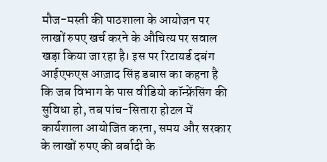मौज-मस्ती की पाठशाला के आयोजन पर लाखों रुपए खर्च करने के औचित्य पर सवाल खड़ा किया जा रहा है। इस पर रिटायर्ड दबंग आईएफएस आज़ाद सिंह डबास का कहना है कि जब विभाग के पास वीडियो कॉन्फ्रेंसिंग की सुविधा हो, तब पांच-सितारा होटल में कार्यशाला आयोजित करना, समय और सरकार के लाखों रुपए की बर्बादी के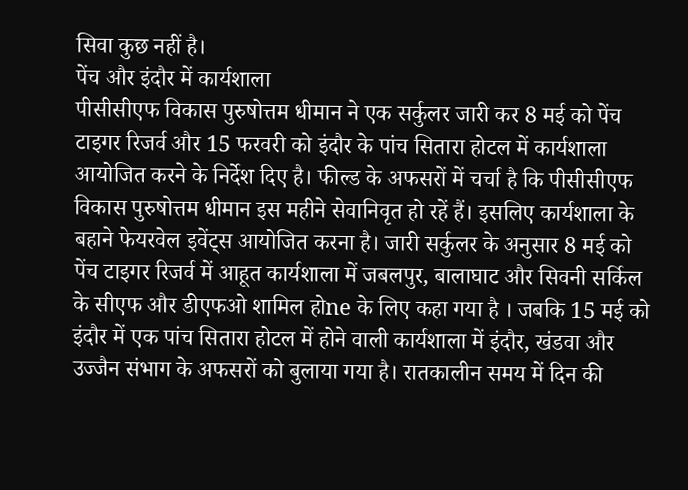सिवा कुछ नहीं है।
पेंच और इंदौर में कार्यशाला
पीसीसीएफ विकास पुरुषोत्तम धीमान ने एक सर्कुलर जारी कर 8 मई को पेंच टाइगर रिजर्व और 15 फरवरी को इंदौर के पांच सितारा होटल में कार्यशाला आयोजित करने के निर्देश दिए है। फील्ड के अफसरों में चर्चा है कि पीसीसीएफ विकास पुरुषोत्तम धीमान इस महीने सेवानिवृत हो रहें हैं। इसलिए कार्यशाला के बहाने फेयरवेल इवेंट्स आयोजित करना है। जारी सर्कुलर के अनुसार 8 मई को पेंच टाइगर रिजर्व में आहूत कार्यशाला में जबलपुर, बालाघाट और सिवनी सर्किल के सीएफ और डीएफओ शामिल होne के लिए कहा गया है । जबकि 15 मई को इंदौर में एक पांच सितारा होटल में होने वाली कार्यशाला में इंदौर, खंडवा और उज्जैन संभाग के अफसरों को बुलाया गया है। रातकालीन समय में दिन की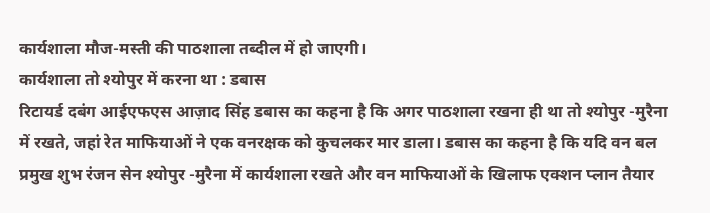कार्यशाला मौज-मस्ती की पाठशाला तब्दील में हो जाएगी।
कार्यशाला तो श्योपुर में करना था : डबास
रिटायर्ड दबंग आईएफएस आज़ाद सिंह डबास का कहना है कि अगर पाठशाला रखना ही था तो श्योपुर -मुरैना में रखते, जहां रेत माफियाओं ने एक वनरक्षक को कुचलकर मार डाला। डबास का कहना है कि यदि वन बल प्रमुख शुभ रंजन सेन श्योपुर -मुरैना में कार्यशाला रखते और वन माफियाओं के खिलाफ एक्शन प्लान तैयार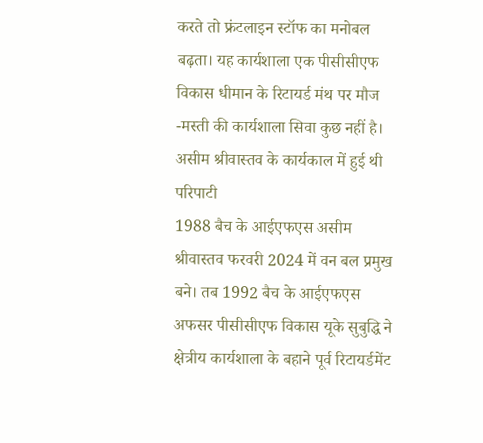करते तो फ्रंटलाइन स्टॉफ का मनोबल बढ़ता। यह कार्यशाला एक पीसीसीएफ विकास धीमान के रिटायर्ड मंथ पर मौज -मस्ती की कार्यशाला सिवा कुछ नहीं है।
असीम श्रीवास्तव के कार्यकाल में हुई थी परिपाटी
1988 बैच के आईएफएस असीम श्रीवास्तव फरवरी 2024 में वन बल प्रमुख बने। तब 1992 बैच के आईएफएस अफसर पीसीसीएफ विकास यूके सुबुद्धि ने क्षेत्रीय कार्यशाला के बहाने पूर्व रिटायर्डमेंट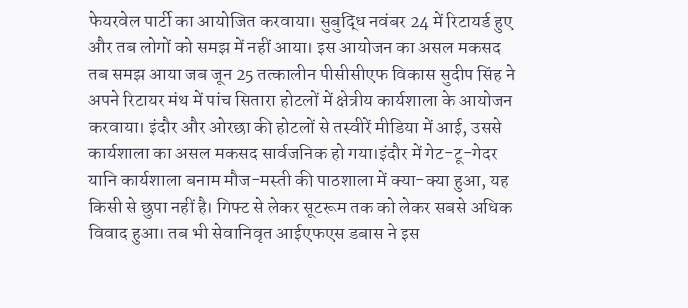फेयरवेल पार्टी का आयोजित करवाया। सुबुद्धि नवंबर 24 में रिटायर्ड हुए और तब लोगों को समझ में नहीं आया। इस आयोजन का असल मकसद तब समझ आया जब जून 25 तत्कालीन पीसीसीएफ विकास सुदीप सिंह ने अपने रिटायर मंथ में पांच सितारा होटलों में क्षेत्रीय कार्यशाला के आयोजन करवाया। इंदौर और ओरछा की होटलों से तस्वीरें मीडिया में आई, उससे कार्यशाला का असल मकसद सार्वजनिक हो गया।इंदौर में गेट-टू-गेदर यानि कार्यशाला बनाम मौज-मस्ती की पाठशाला में क्या-क्या हुआ, यह किसी से छुपा नहीं है। गिफ्ट से लेकर सूटरूम तक को लेकर सबसे अधिक विवाद हुआ। तब भी सेवानिवृत आईएफएस डबास ने इस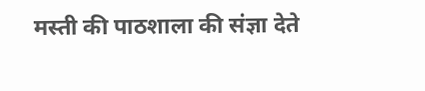मस्ती की पाठशाला की संज्ञा देते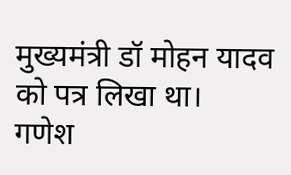मुख्यमंत्री डॉ मोहन यादव को पत्र लिखा था।
गणेश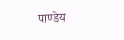पाण्डेय